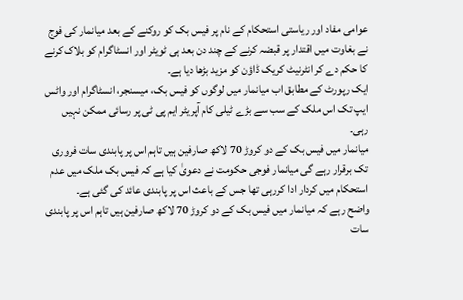عوامی مفاد اور ریاستی استحکام کے نام پر فیس بک کو روکنے کے بعد میانمار کی فوج نے بغاوت میں اقتدار پر قبضہ کرنے کے چند دن بعد ہی ٹویٹر اور انسٹاگرام کو بلاک کرنے کا حکم دے کر انٹرنیٹ کریک ڈاؤن کو مزید بڑھا دیا ہے۔
ایک رپورٹ کے مطابق اب میانمار میں لوگوں کو فیس بک، میسنجر، انسٹاگرام اور واٹس ایپ تک اس ملک کے سب سے بڑے ٹیلی کام آپریٹر ایم پی ٹی پر رسائی ممکن نہیں رہی۔
میانمار میں فیس بک کے دو کروڑ 70 لاکھ صارفین ہیں تاہم اس پر پابندی سات فروری تک برقرار رہے گی میانمار فوجی حکومت نے دعویٰ کیا ہے کہ فیس بک ملک میں عدم استحکام میں کردار ادا کررہی تھا جس کے باعث اس پر پابندی عائد کی گئی ہے۔
واضح رہے کہ میانمار میں فیس بک کے دو کروڑ 70 لاکھ صارفین ہیں تاہم اس پر پابندی سات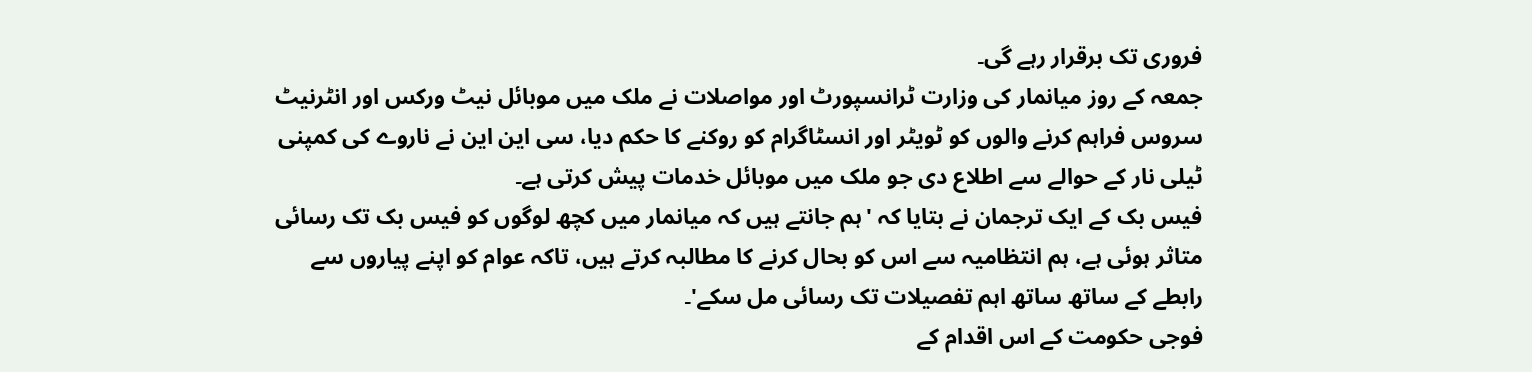فروری تک برقرار رہے گی۔
جمعہ کے روز میانمار کی وزارت ٹرانسپورٹ اور مواصلات نے ملک میں موبائل نیٹ ورکس اور انٹرنیٹ سروس فراہم کرنے والوں کو ٹویٹر اور انسٹاگرام کو روکنے کا حکم دیا، سی این این نے ناروے کی کمپنی ٹیلی نار کے حوالے سے اطلاع دی جو ملک میں موبائل خدمات پیش کرتی ہے۔
فیس بک کے ایک ترجمان نے بتایا کہ 'ہم جانتے ہیں کہ میانمار میں کچھ لوگوں کو فیس بک تک رسائی متاثر ہوئی ہے، ہم انتظامیہ سے اس کو بحال کرنے کا مطالبہ کرتے ہیں، تاکہ عوام کو اپنے پیاروں سے رابطے کے ساتھ ساتھ اہم تفصیلات تک رسائی مل سکے'۔
فوجی حکومت کے اس اقدام کے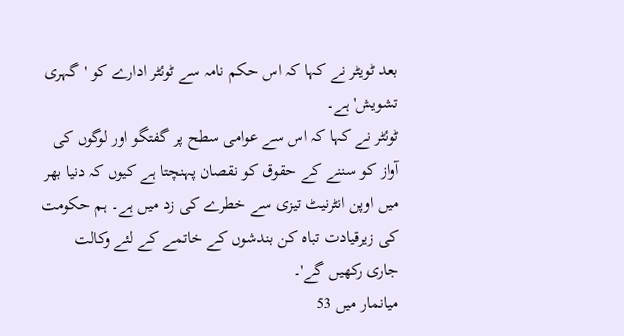بعد ٹویٹر نے کہا کہ اس حکم نامہ سے ٹوئٹر ادارے کو 'گہری تشویش' ہے۔
ٹوئٹر نے کہا کہ اس سے عوامی سطح پر گفتگو اور لوگوں کی آواز کو سننے کے حقوق کو نقصان پہنچتا ہے کیوں کہ دنیا بھر میں اوپن انٹرنیٹ تیزی سے خطرے کی زد میں ہے۔ ہم حکومت کی زیرقیادت تباہ کن بندشوں کے خاتمے کے لئے وکالت جاری رکھیں گے'۔
میانمار میں 53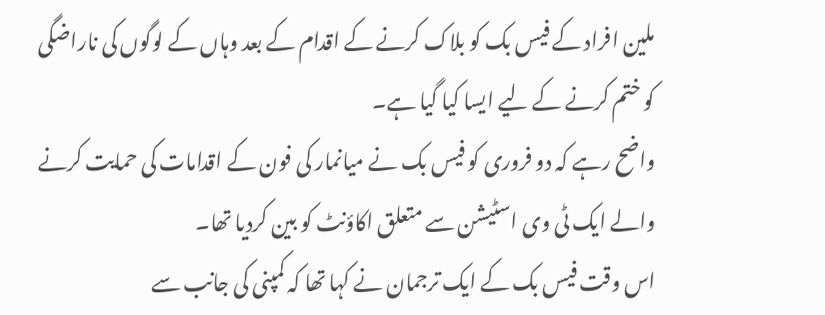ملین افراد کے فیس بک کو بلاک کرنے کے اقدام کے بعد وہاں کے لوگوں کی ناراضگی کو ختم کرنے کے لیے ایسا کیا گیا ہے۔
واضح رہے کہ دو فروری کو فیس بک نے میانمار کی فون کے اقدامات کی حمایت کرنے والے ایک ٹی وی اسٹیشن سے متعلق اکاؤنٹ کو بین کردیا تھا۔
اس وقت فیس بک کے ایک ترجمان نے کہا تھا کہ کمپنی کی جانب سے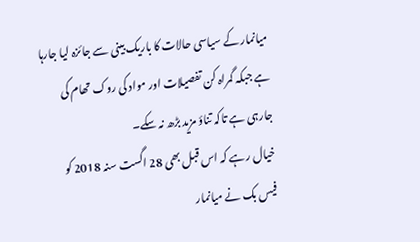میانمار کے سیاسی حالات کا باریک بینی سے جائزہ لیا جارہا ہے جبکہ گمراہ کن تفصیلات اور مواد کی روک تھام کی جارہی ہے تاکہ تناؤ مزید بڑھ نہ سکے۔
خیال رہے کہ اس قبل بھی 28 اگست سنہ 2018 کو فیس بک نے میانمار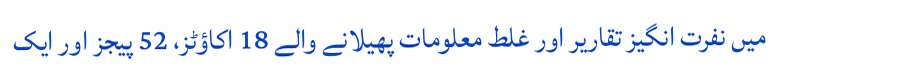میں نفرت انگیز تقاریر اور غلط معلومات پھیلانے والے 18 اکاؤٹز، 52 پیجز اور ایک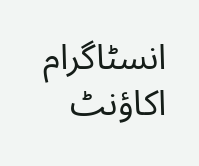انسٹاگرام اکاؤنٹ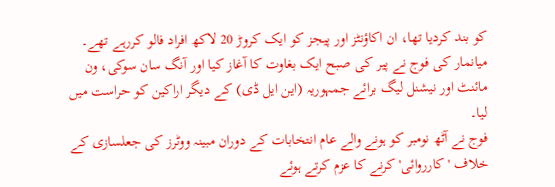کو بند کردیا تھا، ان اکاؤنٹز اور پیجز کو ایک کروڑ 20 لاکھ افراد فالو کررہے تھے۔
میانمار کی فوج نے پیر کی صبح ایک بغاوت کا آغاز کیا اور آنگ سان سوکی، ون مائنٹ اور نیشنل لیگ برائے جمہوریہ (این ایل ڈی) کے دیگر اراکین کو حراست میں لیا۔
فوج نے آٹھ نومبر کو ہونے والے عام انتخابات کے دوران مبینہ ووٹرز کی جعلسازی کے خلاف 'کارروائی' کرنے کا عزم کرتے ہوئے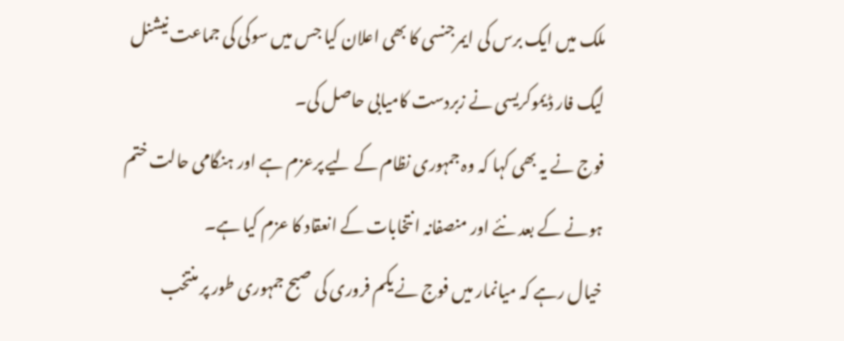ملک میں ایک برس کی ایمرجنسی کا بھی اعلان کیا جس میں سوکی کی جماعت نیشنل لیگ فار ڈیموکریسی نے زبردست کامیابی حاصل کی۔
فوج نے یہ بھی کہا کہ وہ جمہوری نظام کے لیے پرعزم ہے اور ہنگامی حالت ختم ہونے کے بعد نئے اور منصفانہ انتخابات کے انعقاد کا عزم کیا ہے۔
خیال رہے کہ میانمار میں فوج نے یکم فروری کی صبح جمہوری طور پر منتخب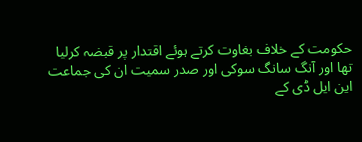حکومت کے خلاف بغاوت کرتے ہوئے اقتدار پر قبضہ کرلیا تھا اور آنگ سانگ سوکی اور صدر سمیت ان کی جماعت این ایل ڈی کے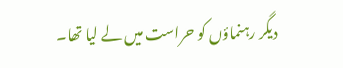دیگر رہنماؤں کو حراست میں لے لیا تھا۔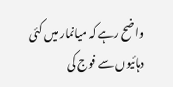واضح رہے کہ میانمار میں کئی دہائیوں سے فوج کی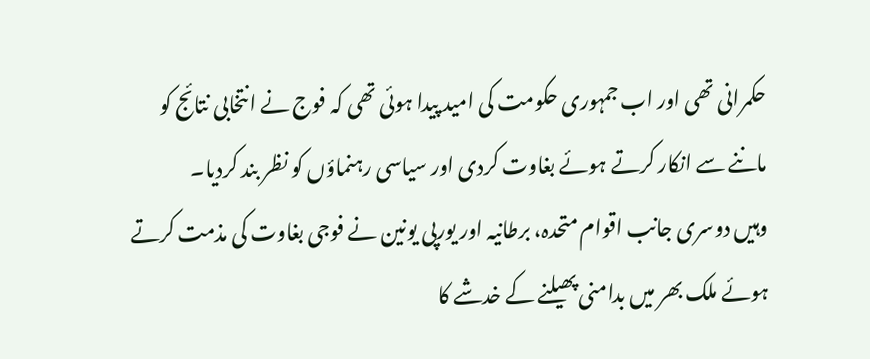حکمرانی تھی اور اب جمہوری حکومت کی امید پیدا ہوئی تھی کہ فوج نے انتخابی نتائج کو ماننے سے انکار کرتے ہوئے بغاوت کردی اور سیاسی رہنماؤں کو نظر بند کردیا۔
وہیں دوسری جانب اقوام متحدہ، برطانیہ اور یورپی یونین نے فوجی بغاوت کی مذمت کرتے ہوئے ملک بھر میں بدامنی پھیلنے کے خدشے کا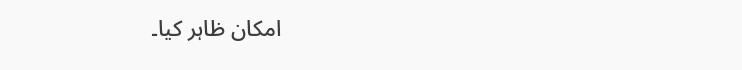امکان ظاہر کیا۔